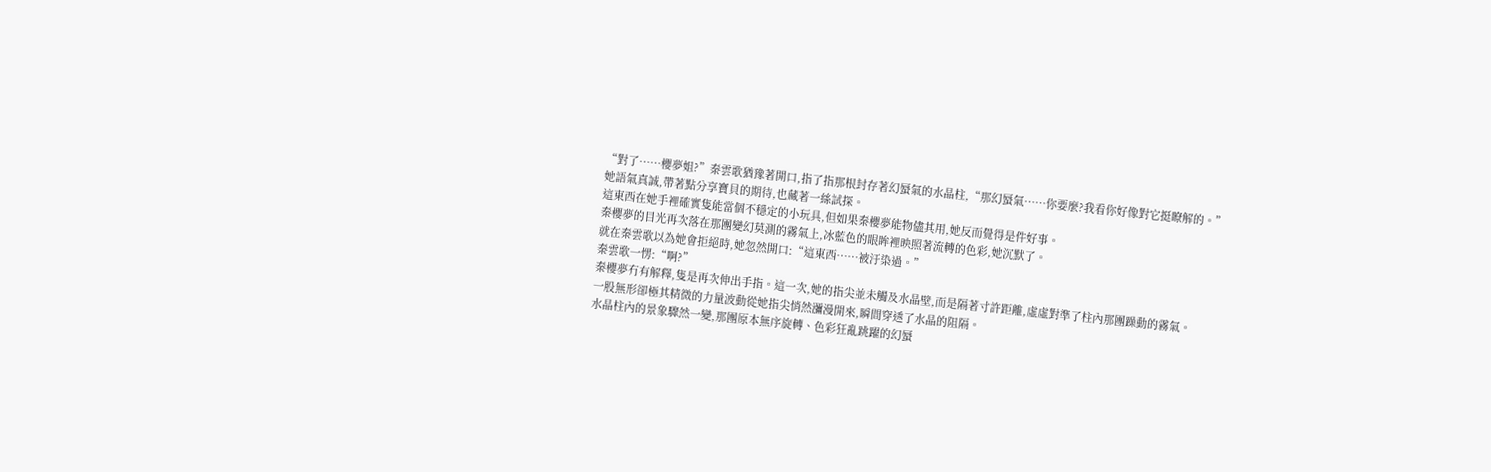“對了……櫻夢姐?”秦雲歌猶豫著開口,指了指那根封存著幻蜃氣的水晶柱,“那幻蜃氣……你要麼?我看你好像對它挺瞭解的。”
她語氣真誠,帶著點分享寶貝的期待,也藏著一絲試探。
這東西在她手裡確實隻能當個不穩定的小玩具,但如果秦櫻夢能物儘其用,她反而覺得是件好事。
秦櫻夢的目光再次落在那團變幻莫測的霧氣上,冰藍色的眼眸裡映照著流轉的色彩,她沉默了。
就在秦雲歌以為她會拒絕時,她忽然開口:“這東西……被汙染過。”
秦雲歌一愣:“啊?”
秦櫻夢冇有解釋,隻是再次伸出手指。這一次,她的指尖並未觸及水晶壁,而是隔著寸許距離,虛虛對準了柱內那團躁動的霧氣。
一股無形卻極其精微的力量波動從她指尖悄然瀰漫開來,瞬間穿透了水晶的阻隔。
水晶柱內的景象驟然一變,那團原本無序旋轉、色彩狂亂跳躍的幻蜃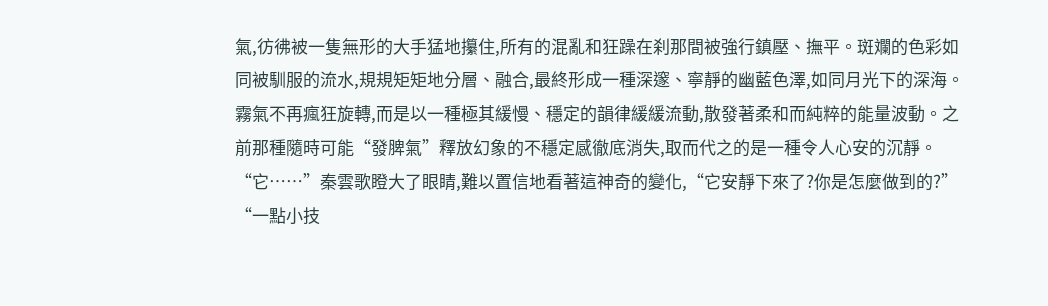氣,彷彿被一隻無形的大手猛地攥住,所有的混亂和狂躁在刹那間被強行鎮壓、撫平。斑斕的色彩如同被馴服的流水,規規矩矩地分層、融合,最終形成一種深邃、寧靜的幽藍色澤,如同月光下的深海。
霧氣不再瘋狂旋轉,而是以一種極其緩慢、穩定的韻律緩緩流動,散發著柔和而純粹的能量波動。之前那種隨時可能“發脾氣”釋放幻象的不穩定感徹底消失,取而代之的是一種令人心安的沉靜。
“它……”秦雲歌瞪大了眼睛,難以置信地看著這神奇的變化,“它安靜下來了?你是怎麼做到的?”
“一點小技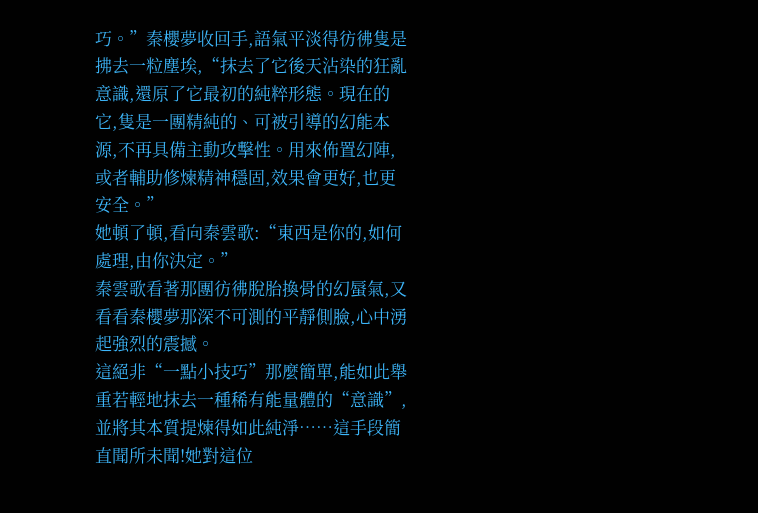巧。”秦櫻夢收回手,語氣平淡得彷彿隻是拂去一粒塵埃,“抹去了它後天沾染的狂亂意識,還原了它最初的純粹形態。現在的它,隻是一團精純的、可被引導的幻能本源,不再具備主動攻擊性。用來佈置幻陣,或者輔助修煉精神穩固,效果會更好,也更安全。”
她頓了頓,看向秦雲歌:“東西是你的,如何處理,由你決定。”
秦雲歌看著那團彷彿脫胎換骨的幻蜃氣,又看看秦櫻夢那深不可測的平靜側臉,心中湧起強烈的震撼。
這絕非“一點小技巧”那麼簡單,能如此舉重若輕地抹去一種稀有能量體的“意識”,並將其本質提煉得如此純淨……這手段簡直聞所未聞!她對這位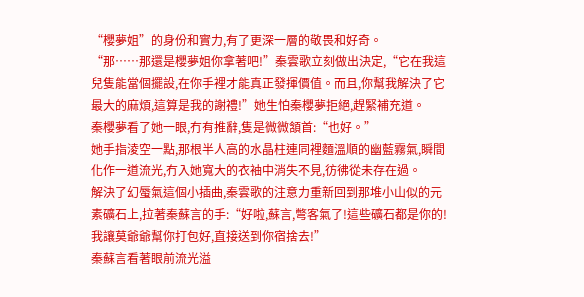“櫻夢姐”的身份和實力,有了更深一層的敬畏和好奇。
“那……那還是櫻夢姐你拿著吧!”秦雲歌立刻做出決定,“它在我這兒隻能當個擺設,在你手裡才能真正發揮價值。而且,你幫我解決了它最大的麻煩,這算是我的謝禮!”她生怕秦櫻夢拒絕,趕緊補充道。
秦櫻夢看了她一眼,冇有推辭,隻是微微頷首:“也好。”
她手指淩空一點,那根半人高的水晶柱連同裡麵溫順的幽藍霧氣,瞬間化作一道流光,冇入她寬大的衣袖中消失不見,彷彿從未存在過。
解決了幻蜃氣這個小插曲,秦雲歌的注意力重新回到那堆小山似的元素礦石上,拉著秦蘇言的手:“好啦,蘇言,彆客氣了!這些礦石都是你的!我讓莫爺爺幫你打包好,直接送到你宿捨去!”
秦蘇言看著眼前流光溢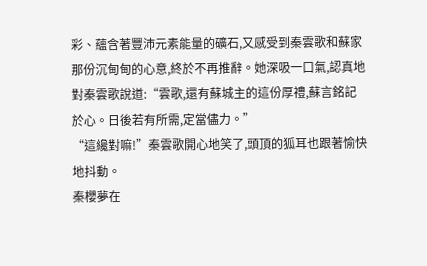彩、蘊含著豐沛元素能量的礦石,又感受到秦雲歌和蘇家那份沉甸甸的心意,終於不再推辭。她深吸一口氣,認真地對秦雲歌說道:“雲歌,還有蘇城主的這份厚禮,蘇言銘記於心。日後若有所需,定當儘力。”
“這纔對嘛!”秦雲歌開心地笑了,頭頂的狐耳也跟著愉快地抖動。
秦櫻夢在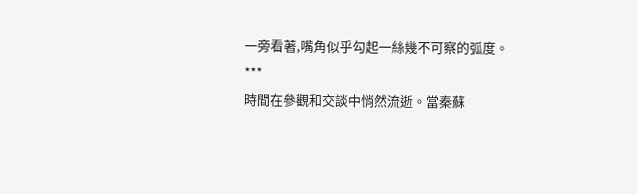一旁看著,嘴角似乎勾起一絲幾不可察的弧度。
***
時間在參觀和交談中悄然流逝。當秦蘇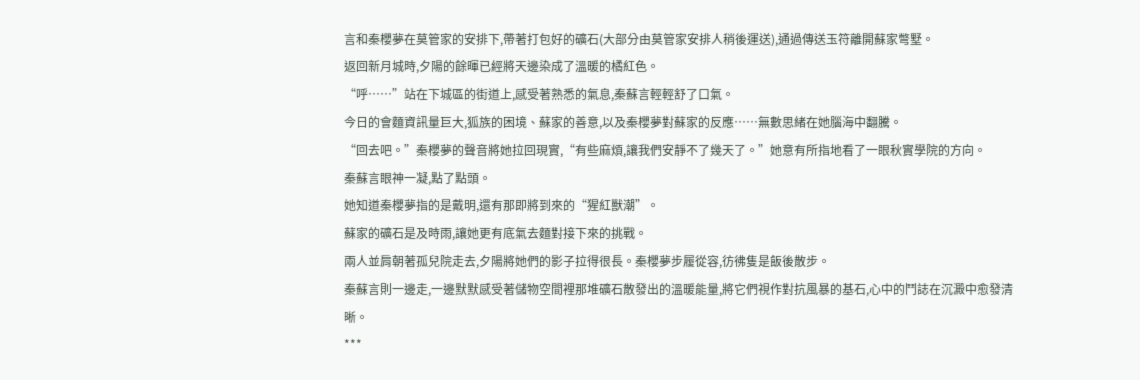言和秦櫻夢在莫管家的安排下,帶著打包好的礦石(大部分由莫管家安排人稍後運送),通過傳送玉符離開蘇家彆墅。
返回新月城時,夕陽的餘暉已經將天邊染成了溫暖的橘紅色。
“呼……”站在下城區的街道上,感受著熟悉的氣息,秦蘇言輕輕舒了口氣。
今日的會麵資訊量巨大,狐族的困境、蘇家的善意,以及秦櫻夢對蘇家的反應……無數思緒在她腦海中翻騰。
“回去吧。”秦櫻夢的聲音將她拉回現實,“有些麻煩,讓我們安靜不了幾天了。”她意有所指地看了一眼秋實學院的方向。
秦蘇言眼神一凝,點了點頭。
她知道秦櫻夢指的是戴明,還有那即將到來的“猩紅獸潮”。
蘇家的礦石是及時雨,讓她更有底氣去麵對接下來的挑戰。
兩人並肩朝著孤兒院走去,夕陽將她們的影子拉得很長。秦櫻夢步履從容,彷彿隻是飯後散步。
秦蘇言則一邊走,一邊默默感受著儲物空間裡那堆礦石散發出的溫暖能量,將它們視作對抗風暴的基石,心中的鬥誌在沉澱中愈發清晰。
***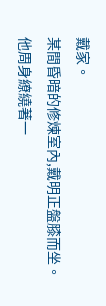戴家。
某間昏暗的修煉室內,戴明正盤膝而坐。
他周身繚繞著一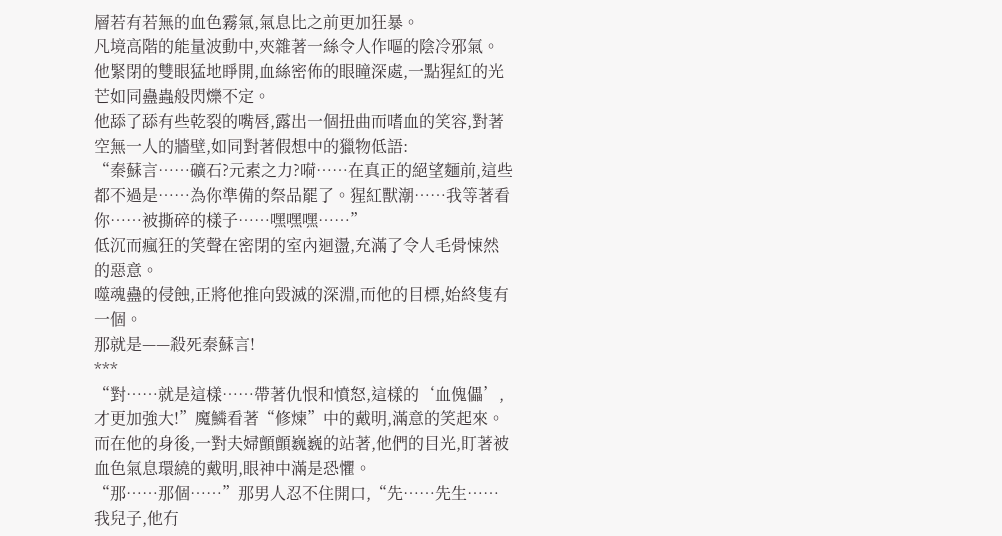層若有若無的血色霧氣,氣息比之前更加狂暴。
凡境高階的能量波動中,夾雜著一絲令人作嘔的陰冷邪氣。他緊閉的雙眼猛地睜開,血絲密佈的眼瞳深處,一點猩紅的光芒如同蠱蟲般閃爍不定。
他舔了舔有些乾裂的嘴唇,露出一個扭曲而嗜血的笑容,對著空無一人的牆壁,如同對著假想中的獵物低語:
“秦蘇言……礦石?元素之力?嗬……在真正的絕望麵前,這些都不過是……為你準備的祭品罷了。猩紅獸潮……我等著看你……被撕碎的樣子……嘿嘿嘿……”
低沉而瘋狂的笑聲在密閉的室內迴盪,充滿了令人毛骨悚然的惡意。
噬魂蠱的侵蝕,正將他推向毀滅的深淵,而他的目標,始終隻有一個。
那就是——殺死秦蘇言!
***
“對……就是這樣……帶著仇恨和憤怒,這樣的‘血傀儡’,才更加強大!”魔鱗看著“修煉”中的戴明,滿意的笑起來。
而在他的身後,一對夫婦顫顫巍巍的站著,他們的目光,盯著被血色氣息環繞的戴明,眼神中滿是恐懼。
“那……那個……”那男人忍不住開口,“先……先生……我兒子,他冇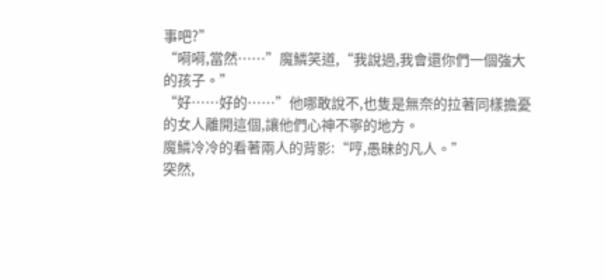事吧?”
“嗬嗬,當然……”魔鱗笑道,“我說過,我會還你們一個強大的孩子。”
“好……好的……”他哪敢說不,也隻是無奈的拉著同樣擔憂的女人離開這個,讓他們心神不寧的地方。
魔鱗冷冷的看著兩人的背影:“哼,愚昧的凡人。”
突然,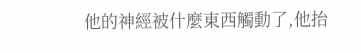他的神經被什麼東西觸動了,他抬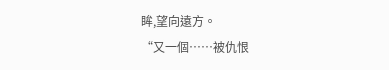眸,望向遠方。
“又一個……被仇恨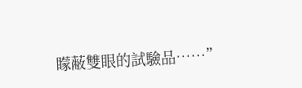矇蔽雙眼的試驗品……”